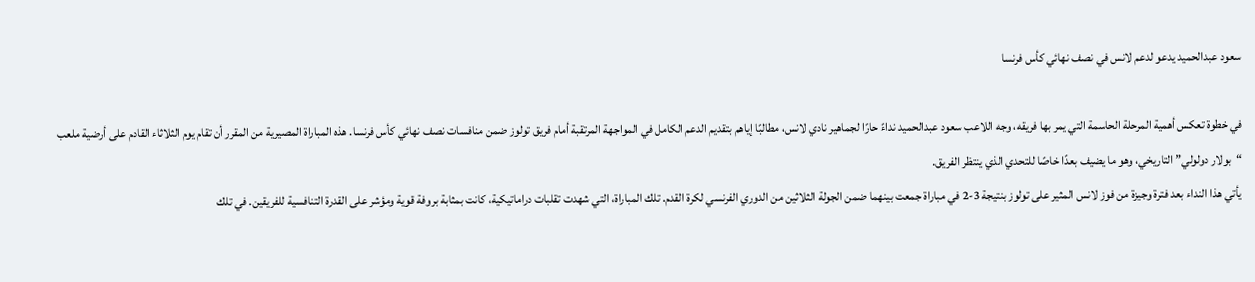سعود عبدالحميد يدعو لدعم لانس في نصف نهائي كأس فرنسا

في خطوة تعكس أهمية المرحلة الحاسمة التي يمر بها فريقه، وجه اللاعب سعود عبدالحميد نداءً حارًا لجماهير نادي لانس، مطالبًا إياهم بتقديم الدعم الكامل في المواجهة المرتقبة أمام فريق تولوز ضمن منافسات نصف نهائي كأس فرنسا. هذه المباراة المصيرية من المقرر أن تقام يوم الثلاثاء القادم على أرضية ملعب “بولار دولولي” التاريخي، وهو ما يضيف بعدًا خاصًا للتحدي الذي ينتظر الفريق.
يأتي هذا النداء بعد فترة وجيزة من فوز لانس المثير على تولوز بنتيجة 3-2 في مباراة جمعت بينهما ضمن الجولة الثلاثين من الدوري الفرنسي لكرة القدم. تلك المباراة، التي شهدت تقلبات دراماتيكية، كانت بمثابة بروفة قوية ومؤشر على القدرة التنافسية للفريقين. في تلك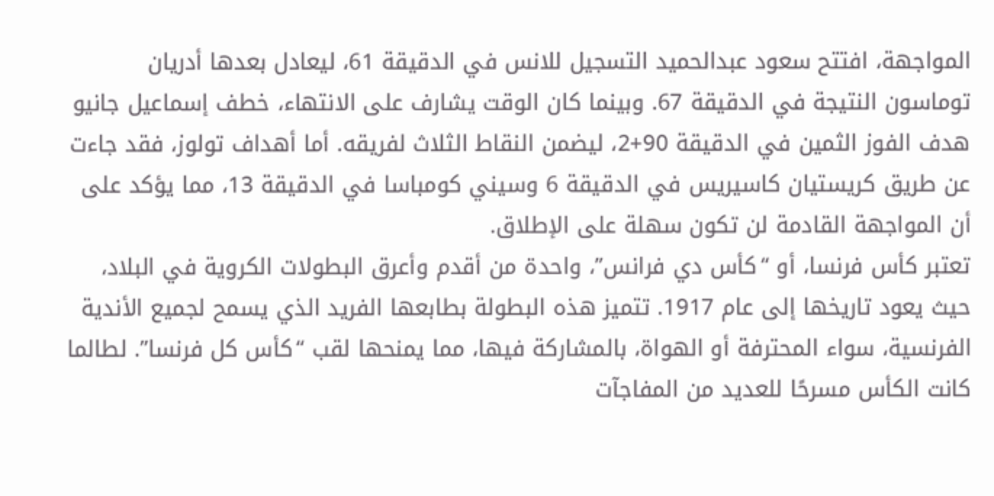المواجهة، افتتح سعود عبدالحميد التسجيل للانس في الدقيقة 61، ليعادل بعدها أدريان توماسون النتيجة في الدقيقة 67. وبينما كان الوقت يشارف على الانتهاء، خطف إسماعيل جانيو هدف الفوز الثمين في الدقيقة 90+2، ليضمن النقاط الثلاث لفريقه. أما أهداف تولوز، فقد جاءت عن طريق كريستيان كاسيريس في الدقيقة 6 وسيني كومباسا في الدقيقة 13، مما يؤكد على أن المواجهة القادمة لن تكون سهلة على الإطلاق.
تعتبر كأس فرنسا، أو “كأس دي فرانس”، واحدة من أقدم وأعرق البطولات الكروية في البلاد، حيث يعود تاريخها إلى عام 1917. تتميز هذه البطولة بطابعها الفريد الذي يسمح لجميع الأندية الفرنسية، سواء المحترفة أو الهواة، بالمشاركة فيها، مما يمنحها لقب “كأس كل فرنسا”. لطالما كانت الكأس مسرحًا للعديد من المفاجآت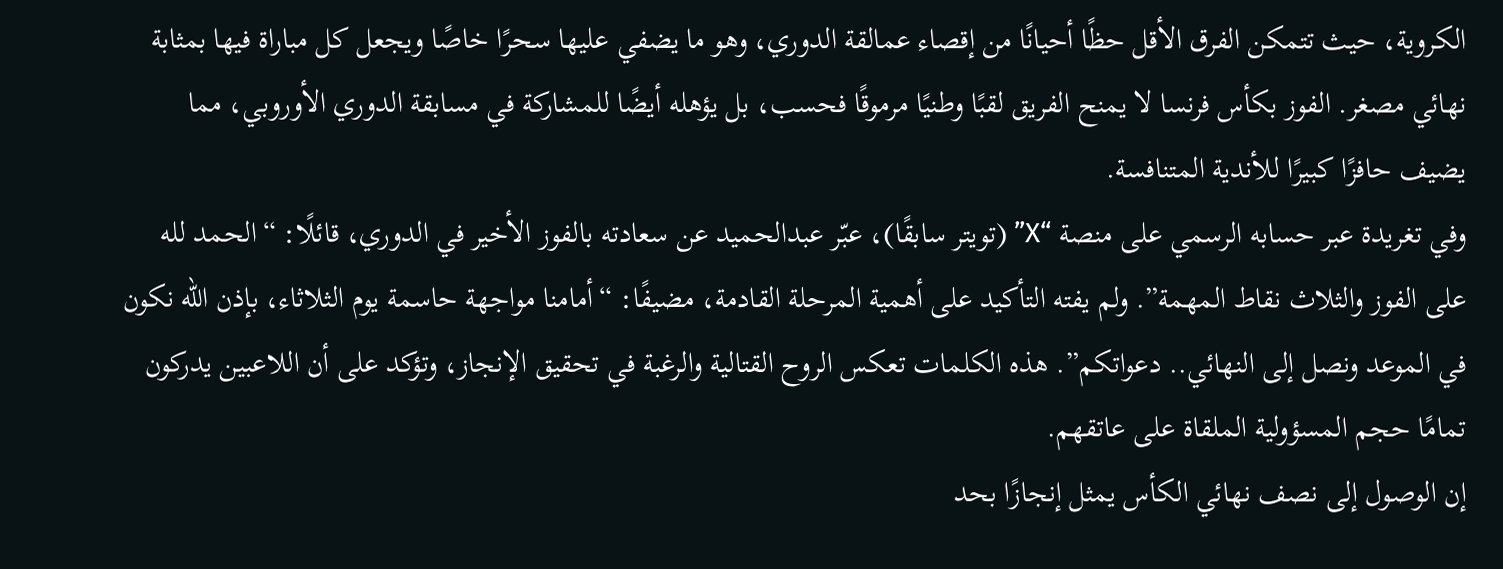الكروية، حيث تتمكن الفرق الأقل حظًا أحيانًا من إقصاء عمالقة الدوري، وهو ما يضفي عليها سحرًا خاصًا ويجعل كل مباراة فيها بمثابة نهائي مصغر. الفوز بكأس فرنسا لا يمنح الفريق لقبًا وطنيًا مرموقًا فحسب، بل يؤهله أيضًا للمشاركة في مسابقة الدوري الأوروبي، مما يضيف حافزًا كبيرًا للأندية المتنافسة.
وفي تغريدة عبر حسابه الرسمي على منصة “X” (تويتر سابقًا)، عبّر عبدالحميد عن سعادته بالفوز الأخير في الدوري، قائلًا: “الحمد لله على الفوز والثلاث نقاط المهمة”. ولم يفته التأكيد على أهمية المرحلة القادمة، مضيفًا: “أمامنا مواجهة حاسمة يوم الثلاثاء، بإذن الله نكون في الموعد ونصل إلى النهائي.. دعواتكم”. هذه الكلمات تعكس الروح القتالية والرغبة في تحقيق الإنجاز، وتؤكد على أن اللاعبين يدركون تمامًا حجم المسؤولية الملقاة على عاتقهم.
إن الوصول إلى نصف نهائي الكأس يمثل إنجازًا بحد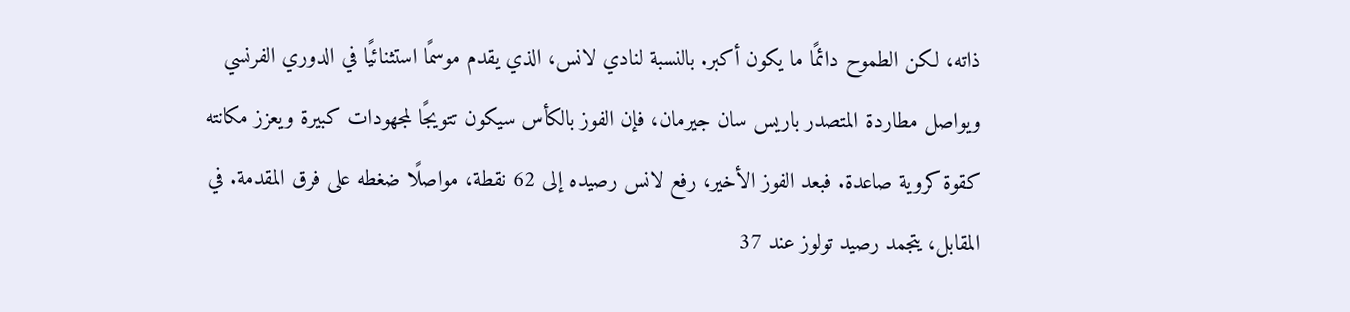ذاته، لكن الطموح دائمًا ما يكون أكبر. بالنسبة لنادي لانس، الذي يقدم موسمًا استثنائيًا في الدوري الفرنسي ويواصل مطاردة المتصدر باريس سان جيرمان، فإن الفوز بالكأس سيكون تتويجًا لمجهودات كبيرة ويعزز مكانته كقوة كروية صاعدة. فبعد الفوز الأخير، رفع لانس رصيده إلى 62 نقطة، مواصلًا ضغطه على فرق المقدمة. في المقابل، يتجمد رصيد تولوز عند 37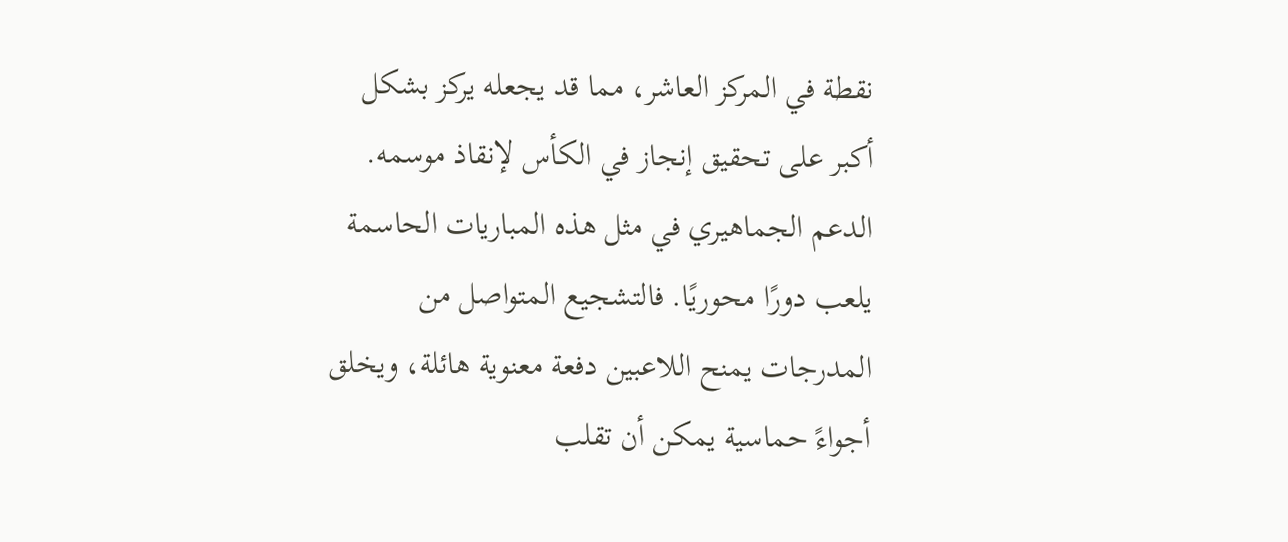نقطة في المركز العاشر، مما قد يجعله يركز بشكل أكبر على تحقيق إنجاز في الكأس لإنقاذ موسمه.
الدعم الجماهيري في مثل هذه المباريات الحاسمة يلعب دورًا محوريًا. فالتشجيع المتواصل من المدرجات يمنح اللاعبين دفعة معنوية هائلة، ويخلق أجواءً حماسية يمكن أن تقلب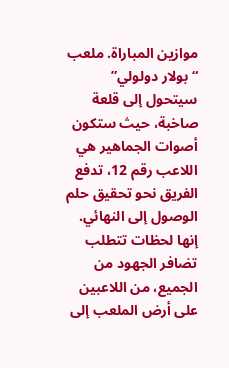موازين المباراة. ملعب “بولار دولولي” سيتحول إلى قلعة صاخبة، حيث ستكون أصوات الجماهير هي اللاعب رقم 12، تدفع الفريق نحو تحقيق حلم الوصول إلى النهائي. إنها لحظات تتطلب تضافر الجهود من الجميع، من اللاعبين على أرض الملعب إلى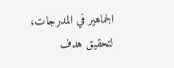الجماهير في المدرجات، لتحقيق هدف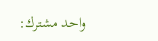واحد مشترك: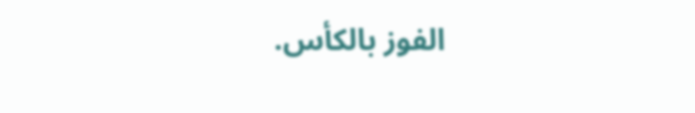الفوز بالكأس.